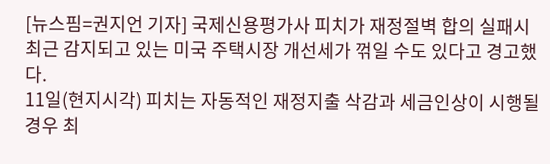[뉴스핌=권지언 기자] 국제신용평가사 피치가 재정절벽 합의 실패시 최근 감지되고 있는 미국 주택시장 개선세가 꺾일 수도 있다고 경고했다.
11일(현지시각) 피치는 자동적인 재정지출 삭감과 세금인상이 시행될 경우 최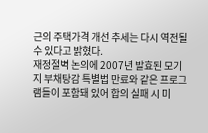근의 주택가격 개선 추세는 다시 역전될 수 있다고 밝혔다.
재정절벽 논의에 2007년 발효된 모기지 부채탕감 특별법 만료와 같은 프로그램들이 포함돼 있어 합의 실패 시 미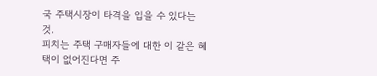국 주택시장이 타격을 입을 수 있다는 것.
피치는 주택 구매자들에 대한 이 같은 혜택이 없어진다면 주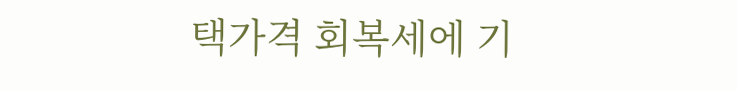택가격 회복세에 기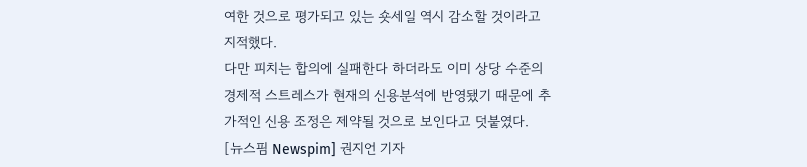여한 것으로 평가되고 있는 숏세일 역시 감소할 것이라고 지적했다.
다만 피치는 합의에 실패한다 하더라도 이미 상당 수준의 경제적 스트레스가 현재의 신용분석에 반영됐기 때문에 추가적인 신용 조정은 제약될 것으로 보인다고 덧붙였다.
[뉴스핌 Newspim] 권지언 기자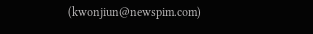(kwonjiun@newspim.com)